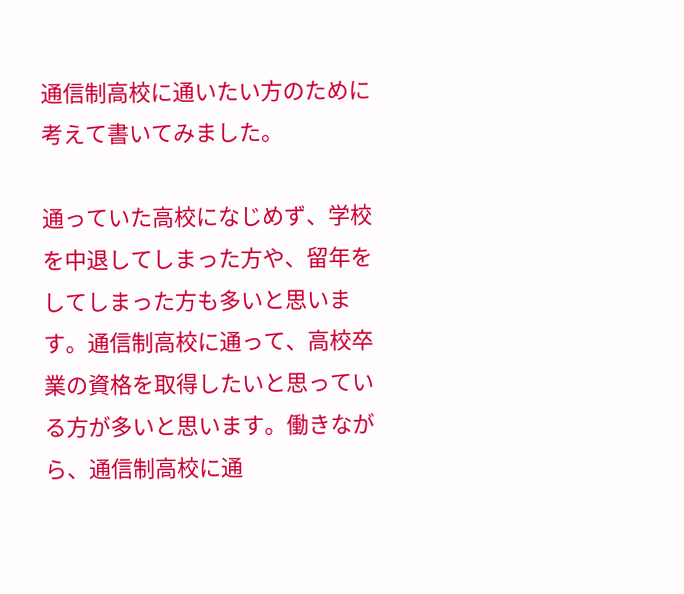通信制高校に通いたい方のために考えて書いてみました。

通っていた高校になじめず、学校を中退してしまった方や、留年をしてしまった方も多いと思います。通信制高校に通って、高校卒業の資格を取得したいと思っている方が多いと思います。働きながら、通信制高校に通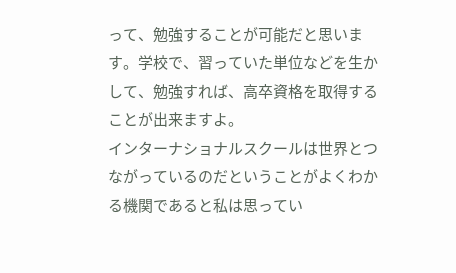って、勉強することが可能だと思います。学校で、習っていた単位などを生かして、勉強すれば、高卒資格を取得することが出来ますよ。
インターナショナルスクールは世界とつながっているのだということがよくわかる機関であると私は思ってい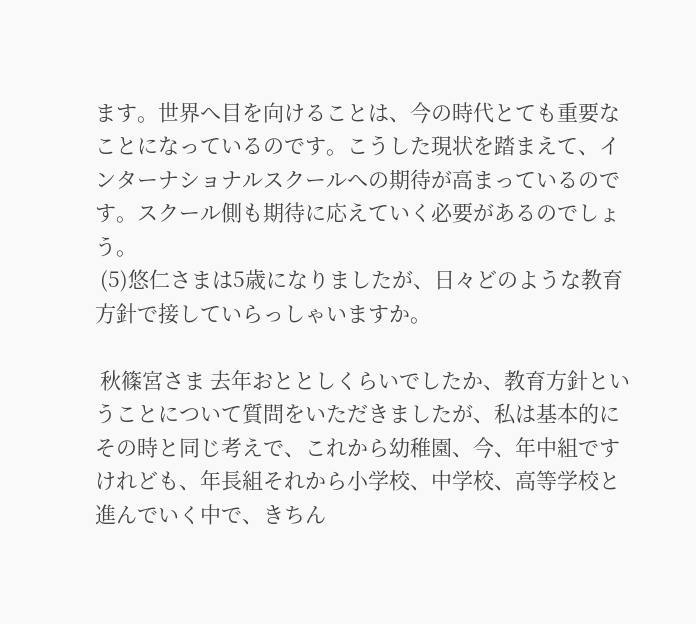ます。世界へ目を向けることは、今の時代とても重要なことになっているのです。こうした現状を踏まえて、インターナショナルスクールへの期待が高まっているのです。スクール側も期待に応えていく必要があるのでしょう。
 (5)悠仁さまは5歳になりましたが、日々どのような教育方針で接していらっしゃいますか。

 秋篠宮さま 去年おととしくらいでしたか、教育方針ということについて質問をいただきましたが、私は基本的にその時と同じ考えで、これから幼稚園、今、年中組ですけれども、年長組それから小学校、中学校、高等学校と進んでいく中で、きちん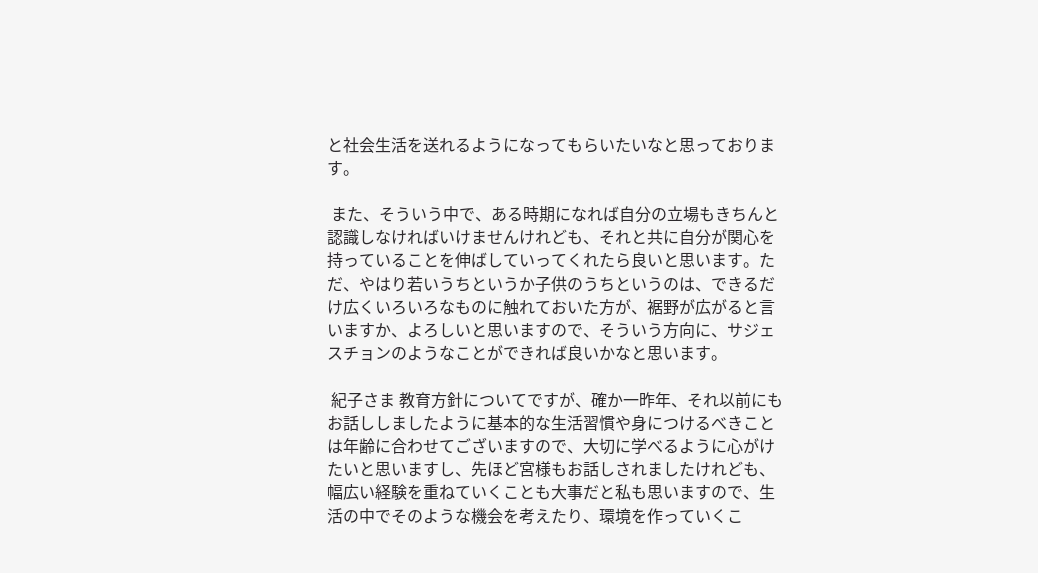と社会生活を送れるようになってもらいたいなと思っております。

 また、そういう中で、ある時期になれば自分の立場もきちんと認識しなければいけませんけれども、それと共に自分が関心を持っていることを伸ばしていってくれたら良いと思います。ただ、やはり若いうちというか子供のうちというのは、できるだけ広くいろいろなものに触れておいた方が、裾野が広がると言いますか、よろしいと思いますので、そういう方向に、サジェスチョンのようなことができれば良いかなと思います。

 紀子さま 教育方針についてですが、確か一昨年、それ以前にもお話ししましたように基本的な生活習慣や身につけるべきことは年齢に合わせてございますので、大切に学べるように心がけたいと思いますし、先ほど宮様もお話しされましたけれども、幅広い経験を重ねていくことも大事だと私も思いますので、生活の中でそのような機会を考えたり、環境を作っていくこ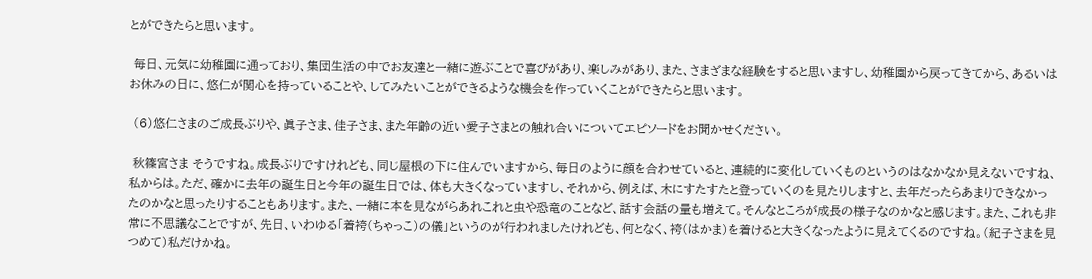とができたらと思います。

 毎日、元気に幼稚園に通っており、集団生活の中でお友達と一緒に遊ぶことで喜びがあり、楽しみがあり、また、さまざまな経験をすると思いますし、幼稚園から戻ってきてから、あるいはお休みの日に、悠仁が関心を持っていることや、してみたいことができるような機会を作っていくことができたらと思います。

 (6)悠仁さまのご成長ぶりや、眞子さま、佳子さま、また年齢の近い愛子さまとの触れ合いについてエピソードをお聞かせください。

 秋篠宮さま そうですね。成長ぶりですけれども、同じ屋根の下に住んでいますから、毎日のように顔を合わせていると、連続的に変化していくものというのはなかなか見えないですね、私からは。ただ、確かに去年の誕生日と今年の誕生日では、体も大きくなっていますし、それから、例えば、木にすたすたと登っていくのを見たりしますと、去年だったらあまりできなかったのかなと思ったりすることもあります。また、一緒に本を見ながらあれこれと虫や恐竜のことなど、話す会話の量も増えて。そんなところが成長の様子なのかなと感じます。また、これも非常に不思議なことですが、先日、いわゆる「着袴(ちゃっこ)の儀」というのが行われましたけれども、何となく、袴(はかま)を着けると大きくなったように見えてくるのですね。(紀子さまを見つめて)私だけかね。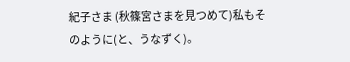紀子さま (秋篠宮さまを見つめて)私もそのように(と、うなずく)。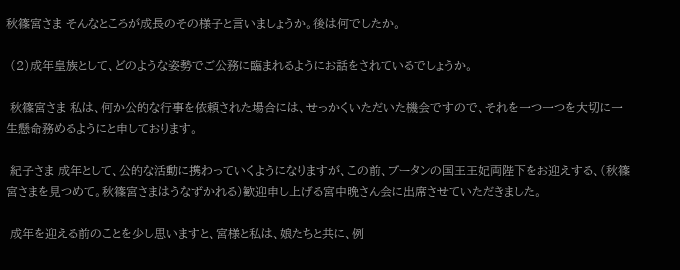秋篠宮さま そんなところが成長のその様子と言いましょうか。後は何でしたか。

 (2)成年皇族として、どのような姿勢でご公務に臨まれるようにお話をされているでしょうか。

 秋篠宮さま 私は、何か公的な行事を依頼された場合には、せっかくいただいた機会ですので、それを一つ一つを大切に一生懸命務めるようにと申しております。

 紀子さま 成年として、公的な活動に携わっていくようになりますが、この前、ブータンの国王王妃両陛下をお迎えする、(秋篠宮さまを見つめて。秋篠宮さまはうなずかれる)歓迎申し上げる宮中晩さん会に出席させていただきました。

 成年を迎える前のことを少し思いますと、宮様と私は、娘たちと共に、例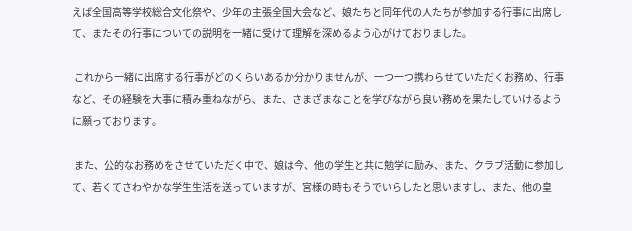えば全国高等学校総合文化祭や、少年の主張全国大会など、娘たちと同年代の人たちが参加する行事に出席して、またその行事についての説明を一緒に受けて理解を深めるよう心がけておりました。

 これから一緒に出席する行事がどのくらいあるか分かりませんが、一つ一つ携わらせていただくお務め、行事など、その経験を大事に積み重ねながら、また、さまざまなことを学びながら良い務めを果たしていけるように願っております。

 また、公的なお務めをさせていただく中で、娘は今、他の学生と共に勉学に励み、また、クラブ活動に参加して、若くてさわやかな学生生活を送っていますが、宮様の時もそうでいらしたと思いますし、また、他の皇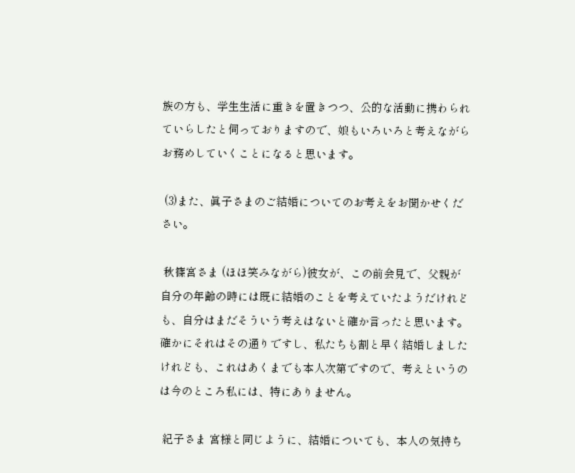族の方も、学生生活に重きを置きつつ、公的な活動に携わられていらしたと伺っておりますので、娘もいろいろと考えながらお務めしていくことになると思います。

 (3)また、眞子さまのご結婚についてのお考えをお聞かせください。

 秋篠宮さま (ほほ笑みながら)彼女が、この前会見で、父親が自分の年齢の時には既に結婚のことを考えていたようだけれども、自分はまだそういう考えはないと確か言ったと思います。確かにそれはその通りですし、私たちも割と早く結婚しましたけれども、これはあくまでも本人次第ですので、考えというのは今のところ私には、特にありません。

 紀子さま 宮様と同じように、結婚についても、本人の気持ち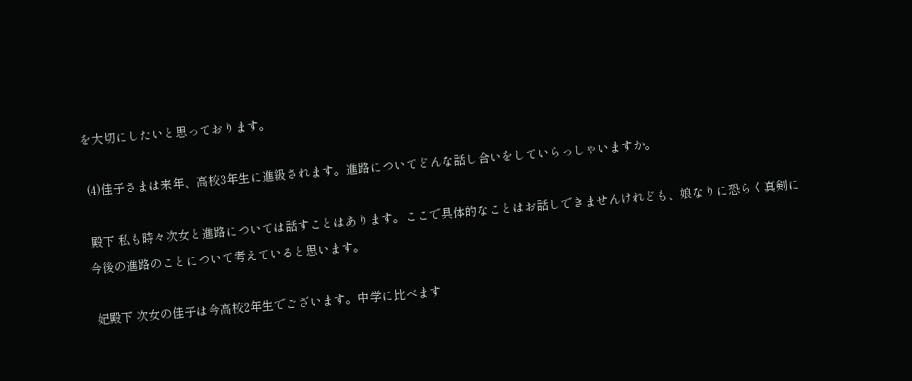を大切にしたいと思っております。

 (4)佳子さまは来年、高校3年生に進級されます。進路についてどんな話し合いをしていらっしゃいますか。

 殿下 私も時々次女と進路については話すことはあります。ここで具体的なことはお話しできませんけれども、娘なりに恐らく真剣に今後の進路のことについて考えていると思います。

 妃殿下 次女の佳子は今高校2年生でございます。中学に比べます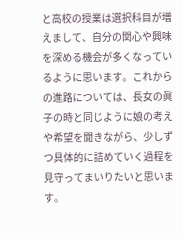と高校の授業は選択科目が増えまして、自分の関心や興味を深める機会が多くなっているように思います。これからの進路については、長女の眞子の時と同じように娘の考えや希望を聞きながら、少しずつ具体的に詰めていく過程を見守ってまいりたいと思います。